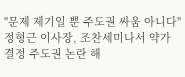"문제 제기일 뿐 주도권 싸움 아니다"
정형근 이사장, 조찬세미나서 약가결정 주도권 논란 해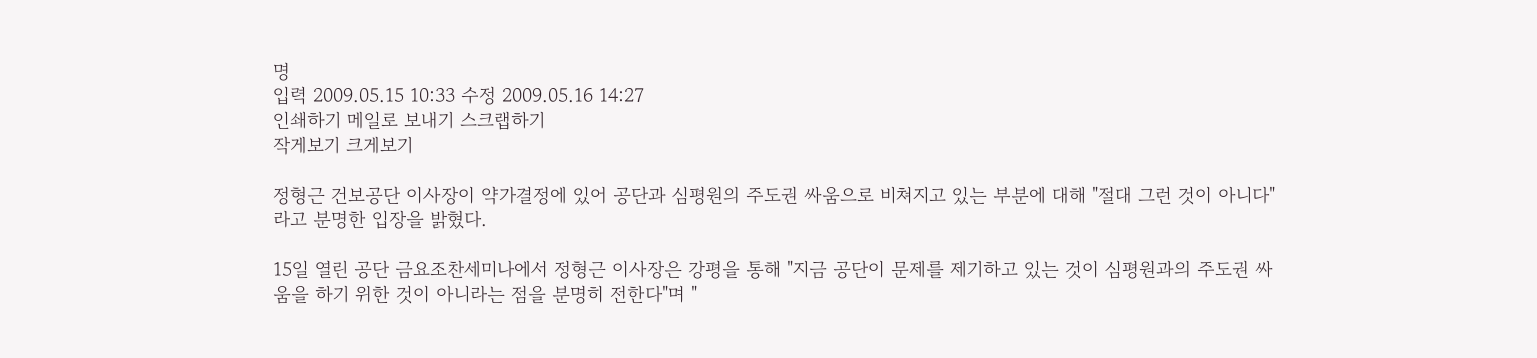명
입력 2009.05.15 10:33 수정 2009.05.16 14:27
인쇄하기 메일로 보내기 스크랩하기
작게보기 크게보기

정형근 건보공단 이사장이 약가결정에 있어 공단과 심평원의 주도권 싸움으로 비쳐지고 있는 부분에 대해 "절대 그런 것이 아니다"라고 분명한 입장을 밝혔다.

15일 열린 공단 금요조찬세미나에서 정형근 이사장은 강평을 통해 "지금 공단이 문제를 제기하고 있는 것이 심평원과의 주도권 싸움을 하기 위한 것이 아니라는 점을 분명히 전한다"며 "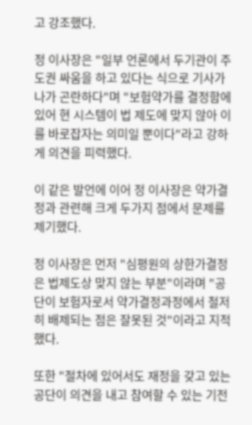고 강조했다.

정 이사장은 "일부 언론에서 두기관이 주도권 싸움을 하고 있다는 식으로 기사가 나가 곤란하다"며 "보험약가를 결정함에 있어 현 시스템이 법 제도에 맞지 않아 이를 바로잡자는 의미일 뿐이다"라고 강하게 의견을 피력했다.

이 같은 발언에 이어 정 이사장은 약가결정과 관련해 크게 두가지 점에서 문제를 제기했다.

정 이사장은 먼저 "심평원의 상한가결정은 법제도상 맞지 않는 부분"이라며 "공단이 보험자로서 약가결정과정에서 철저히 배제되는 점은 잘못된 것"이라고 지적했다.

또한 "절차에 있어서도 재정을 갖고 있는 공단이 의견을 내고 참여할 수 있는 기전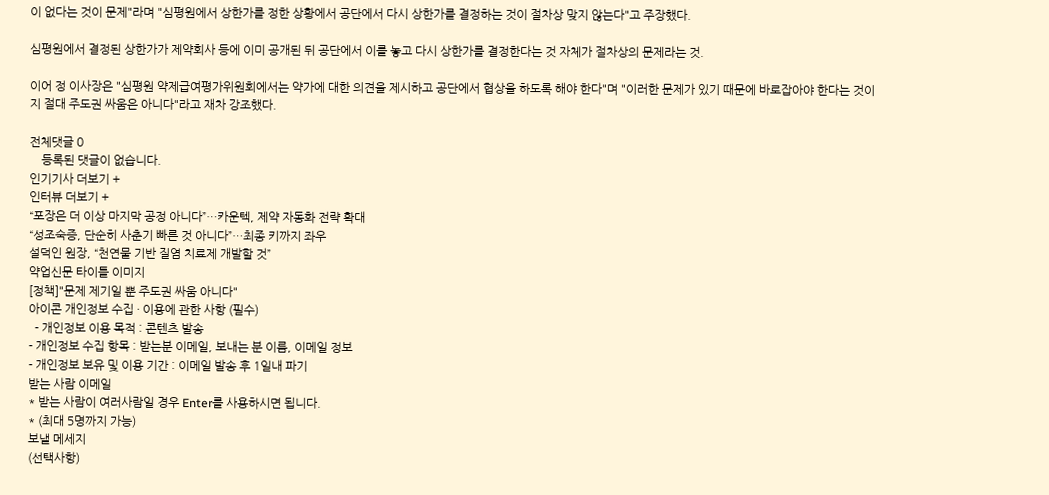이 없다는 것이 문제"라며 "심평원에서 상한가를 정한 상황에서 공단에서 다시 상한가를 결정하는 것이 절차상 맞지 않는다"고 주장했다.

심평원에서 결정된 상한가가 제약회사 등에 이미 공개된 뒤 공단에서 이를 놓고 다시 상한가를 결정한다는 것 자체가 절차상의 문제라는 것.

이어 정 이사장은 "심평원 약제급여평가위원회에서는 약가에 대한 의견을 제시하고 공단에서 협상을 하도록 해야 한다"며 "이러한 문제가 있기 때문에 바로잡아야 한다는 것이지 절대 주도권 싸움은 아니다"라고 재차 강조했다.

전체댓글 0
    등록된 댓글이 없습니다.
인기기사 더보기 +
인터뷰 더보기 +
“포장은 더 이상 마지막 공정 아니다”…카운텍, 제약 자동화 전략 확대
“성조숙증, 단순히 사춘기 빠른 것 아니다”…최종 키까지 좌우
설덕인 원장, “천연물 기반 질염 치료제 개발할 것”
약업신문 타이틀 이미지
[정책]"문제 제기일 뿐 주도권 싸움 아니다"
아이콘 개인정보 수집 · 이용에 관한 사항 (필수)
  - 개인정보 이용 목적 : 콘텐츠 발송
- 개인정보 수집 항목 : 받는분 이메일, 보내는 분 이름, 이메일 정보
- 개인정보 보유 및 이용 기간 : 이메일 발송 후 1일내 파기
받는 사람 이메일
* 받는 사람이 여러사람일 경우 Enter를 사용하시면 됩니다.
* (최대 5명까지 가능)
보낼 메세지
(선택사항)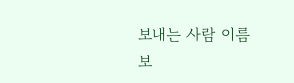보내는 사람 이름
보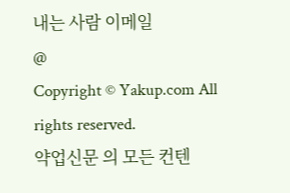내는 사람 이메일
@
Copyright © Yakup.com All rights reserved.
약업신문 의 모든 컨텐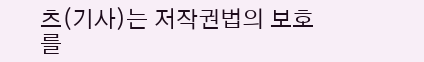츠(기사)는 저작권법의 보호를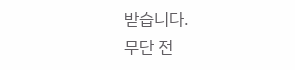받습니다.
무단 전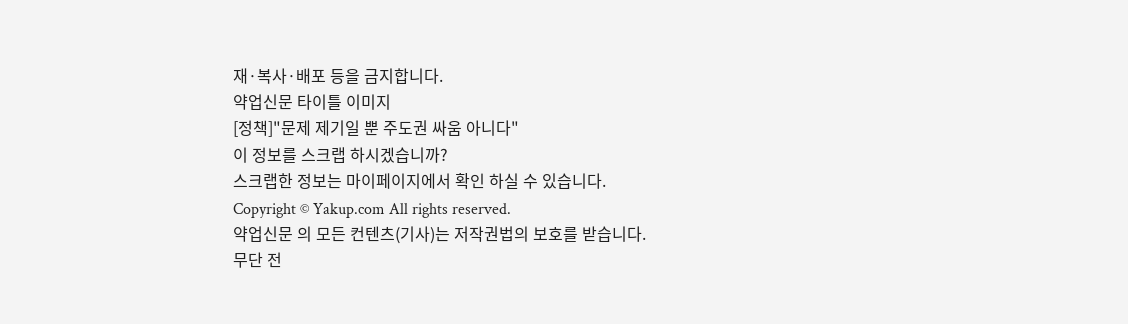재·복사·배포 등을 금지합니다.
약업신문 타이틀 이미지
[정책]"문제 제기일 뿐 주도권 싸움 아니다"
이 정보를 스크랩 하시겠습니까?
스크랩한 정보는 마이페이지에서 확인 하실 수 있습니다.
Copyright © Yakup.com All rights reserved.
약업신문 의 모든 컨텐츠(기사)는 저작권법의 보호를 받습니다.
무단 전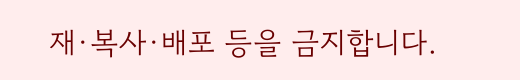재·복사·배포 등을 금지합니다.